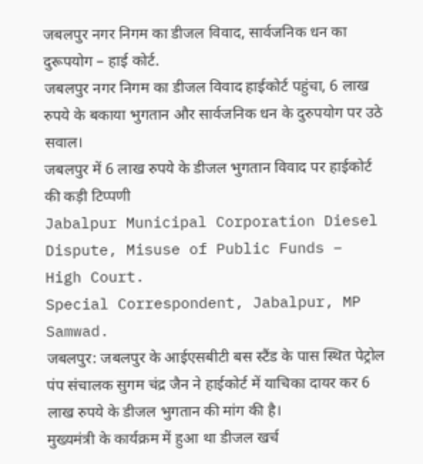जबलपुर नगर निगम का डीजल विवाद, सार्वजनिक धन का दुरूपयोग – हाई कोर्ट.
जबलपुर नगर निगम का डीजल विवाद हाईकोर्ट पहुंचा, 6 लाख रुपये के बकाया भुगतान और सार्वजनिक धन के दुरुपयोग पर उठे सवाल।
जबलपुर में 6 लाख रुपये के डीजल भुगतान विवाद पर हाईकोर्ट की कड़ी टिप्पणी
Jabalpur Municipal Corporation Diesel Dispute, Misuse of Public Funds – High Court.
Special Correspondent, Jabalpur, MP Samwad.
जबलपुर: जबलपुर के आईएसबीटी बस स्टैंड के पास स्थित पेट्रोल पंप संचालक सुगम चंद्र जैन ने हाईकोर्ट में याचिका दायर कर 6 लाख रुपये के डीजल भुगतान की मांग की है।
मुख्यमंत्री के कार्यक्रम में हुआ था डीजल खर्च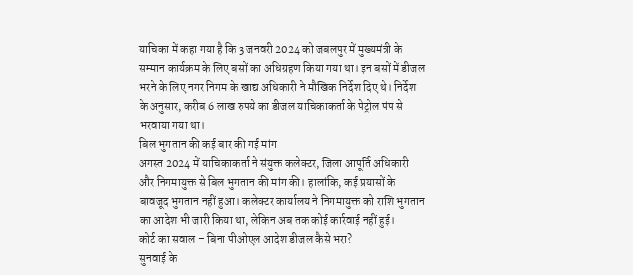याचिका में कहा गया है कि 3 जनवरी 2024 को जबलपुर में मुख्यमंत्री के सम्मान कार्यक्रम के लिए बसों का अधिग्रहण किया गया था। इन बसों में डीजल भरने के लिए नगर निगम के खाद्य अधिकारी ने मौखिक निर्देश दिए थे। निर्देश के अनुसार, करीब 6 लाख रुपये का डीजल याचिकाकर्ता के पेट्रोल पंप से भरवाया गया था।
बिल भुगतान की कई बार की गई मांग
अगस्त 2024 में याचिकाकर्ता ने संयुक्त कलेक्टर, जिला आपूर्ति अधिकारी और निगमायुक्त से बिल भुगतान की मांग की। हालांकि, कई प्रयासों के बावजूद भुगतान नहीं हुआ। कलेक्टर कार्यालय ने निगमायुक्त को राशि भुगतान का आदेश भी जारी किया था, लेकिन अब तक कोई कार्रवाई नहीं हुई।
कोर्ट का सवाल – बिना पीओएल आदेश डीजल कैसे भरा?
सुनवाई के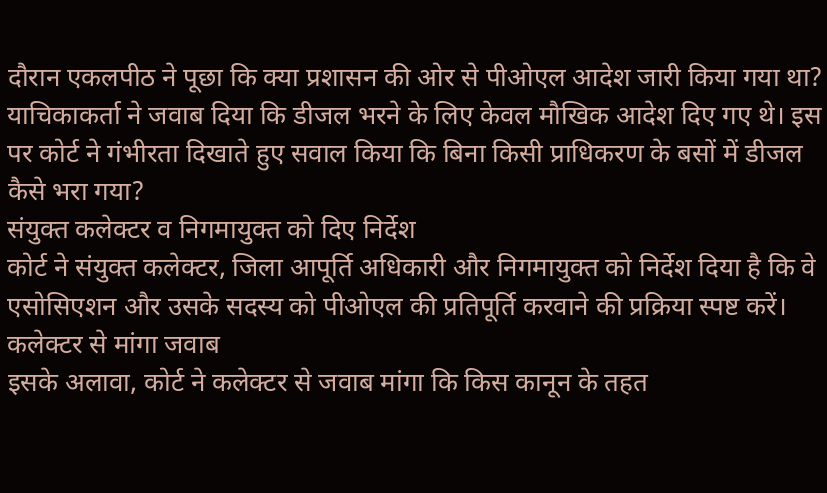दौरान एकलपीठ ने पूछा कि क्या प्रशासन की ओर से पीओएल आदेश जारी किया गया था? याचिकाकर्ता ने जवाब दिया कि डीजल भरने के लिए केवल मौखिक आदेश दिए गए थे। इस पर कोर्ट ने गंभीरता दिखाते हुए सवाल किया कि बिना किसी प्राधिकरण के बसों में डीजल कैसे भरा गया?
संयुक्त कलेक्टर व निगमायुक्त को दिए निर्देश
कोर्ट ने संयुक्त कलेक्टर, जिला आपूर्ति अधिकारी और निगमायुक्त को निर्देश दिया है कि वे एसोसिएशन और उसके सदस्य को पीओएल की प्रतिपूर्ति करवाने की प्रक्रिया स्पष्ट करें।
कलेक्टर से मांगा जवाब
इसके अलावा, कोर्ट ने कलेक्टर से जवाब मांगा कि किस कानून के तहत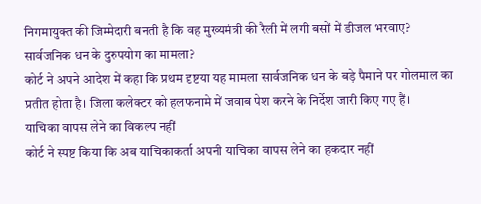निगमायुक्त की जिम्मेदारी बनती है कि वह मुख्यमंत्री की रैली में लगी बसों में डीजल भरवाए?
सार्वजनिक धन के दुरुपयोग का मामला?
कोर्ट ने अपने आदेश में कहा कि प्रथम दृष्टया यह मामला सार्वजनिक धन के बड़े पैमाने पर गोलमाल का प्रतीत होता है। जिला कलेक्टर को हलफनामे में जवाब पेश करने के निर्देश जारी किए गए हैं।
याचिका वापस लेने का विकल्प नहीं
कोर्ट ने स्पष्ट किया कि अब याचिकाकर्ता अपनी याचिका वापस लेने का हकदार नहीं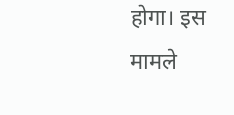होगा। इस मामले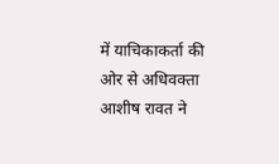में याचिकाकर्ता की ओर से अधिवक्ता आशीष रावत ने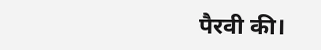पैरवी की।